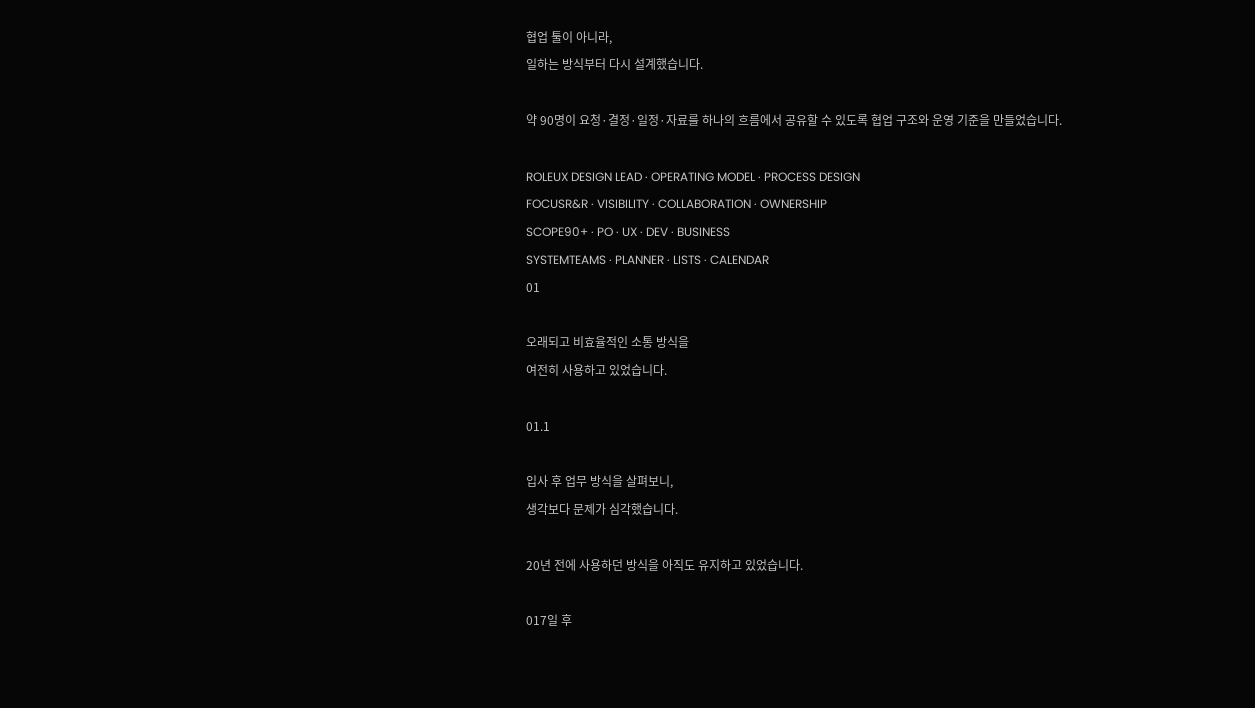협업 툴이 아니라,
일하는 방식부터 다시 설계했습니다.

약 90명이 요청·결정·일정·자료를 하나의 흐름에서 공유할 수 있도록 협업 구조와 운영 기준을 만들었습니다.

ROLEUX DESIGN LEAD · OPERATING MODEL · PROCESS DESIGN
FOCUSR&R · VISIBILITY · COLLABORATION · OWNERSHIP
SCOPE90+ · PO · UX · DEV · BUSINESS
SYSTEMTEAMS · PLANNER · LISTS · CALENDAR
01

오래되고 비효율적인 소통 방식을
여전히 사용하고 있었습니다.

01.1

입사 후 업무 방식을 살펴보니,
생각보다 문제가 심각했습니다.

20년 전에 사용하던 방식을 아직도 유지하고 있었습니다.

017일 후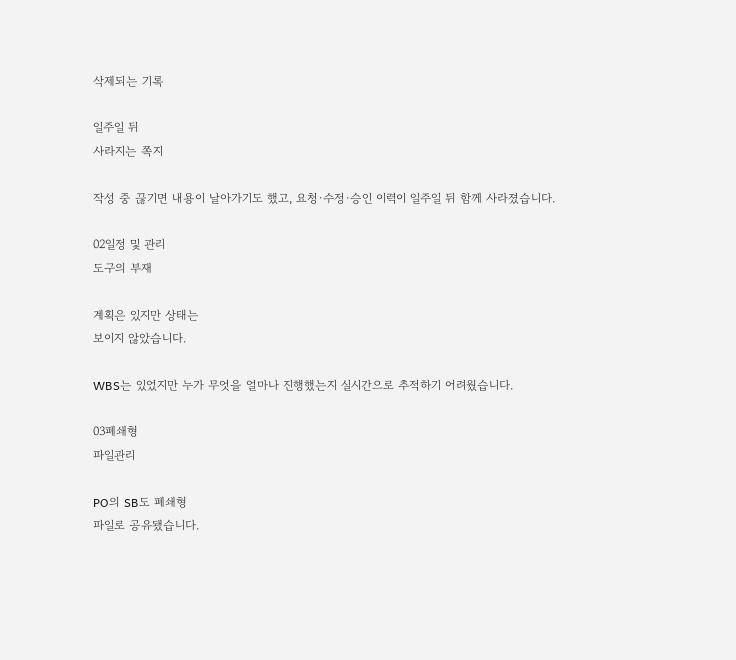삭제되는 기록

일주일 뒤
사라지는 쪽지

작성 중 끊기면 내용이 날아가기도 했고, 요청·수정·승인 이력이 일주일 뒤 함께 사라졌습니다.

02일정 및 관리
도구의 부재

계획은 있지만 상태는
보이지 않았습니다.

WBS는 있었지만 누가 무엇을 얼마나 진행했는지 실시간으로 추적하기 어려웠습니다.

03폐쇄형
파일관리

PO의 SB도 폐쇄형
파일로 공유됐습니다.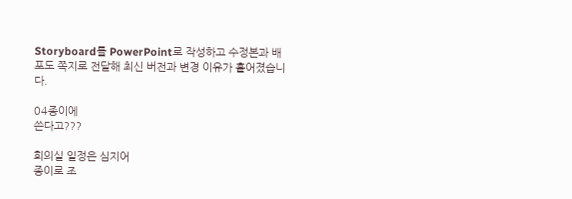Storyboard를 PowerPoint로 작성하고 수정본과 배포도 쪽지로 전달해 최신 버전과 변경 이유가 흩어졌습니다.

04종이에
쓴다고???

회의실 일정은 심지어
종이로 조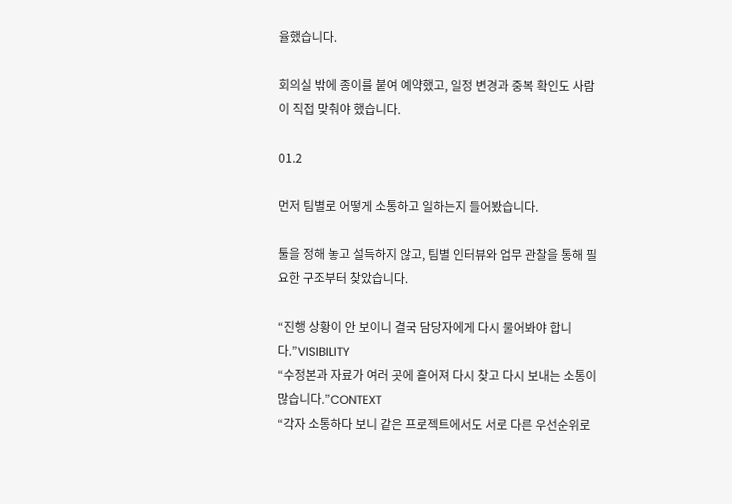율했습니다.

회의실 밖에 종이를 붙여 예약했고, 일정 변경과 중복 확인도 사람이 직접 맞춰야 했습니다.

01.2

먼저 팀별로 어떻게 소통하고 일하는지 들어봤습니다.

툴을 정해 놓고 설득하지 않고, 팀별 인터뷰와 업무 관찰을 통해 필요한 구조부터 찾았습니다.

“진행 상황이 안 보이니 결국 담당자에게 다시 물어봐야 합니다.”VISIBILITY
“수정본과 자료가 여러 곳에 흩어져 다시 찾고 다시 보내는 소통이 많습니다.”CONTEXT
“각자 소통하다 보니 같은 프로젝트에서도 서로 다른 우선순위로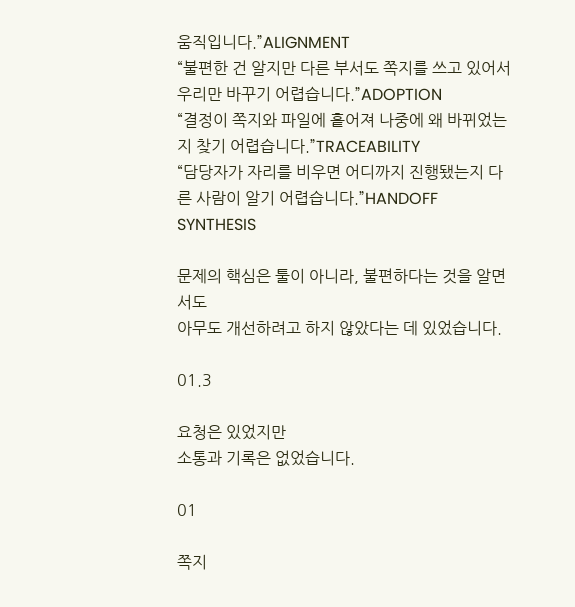움직입니다.”ALIGNMENT
“불편한 건 알지만 다른 부서도 쪽지를 쓰고 있어서 우리만 바꾸기 어렵습니다.”ADOPTION
“결정이 쪽지와 파일에 흩어져 나중에 왜 바뀌었는지 찾기 어렵습니다.”TRACEABILITY
“담당자가 자리를 비우면 어디까지 진행됐는지 다른 사람이 알기 어렵습니다.”HANDOFF
SYNTHESIS

문제의 핵심은 툴이 아니라, 불편하다는 것을 알면서도
아무도 개선하려고 하지 않았다는 데 있었습니다.

01.3

요청은 있었지만
소통과 기록은 없었습니다.

01

쪽지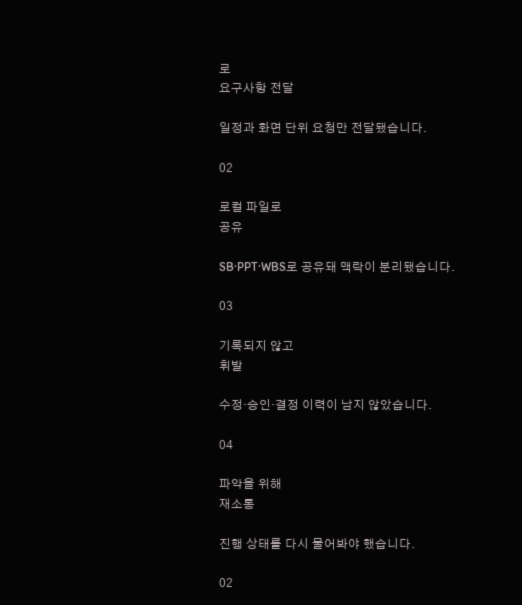로
요구사항 전달

일정과 화면 단위 요청만 전달됐습니다.

02

로컬 파일로
공유

SB·PPT·WBS로 공유돼 맥락이 분리됐습니다.

03

기록되지 않고
휘발

수정·승인·결정 이력이 남지 않았습니다.

04

파악을 위해
재소통

진행 상태를 다시 물어봐야 했습니다.

02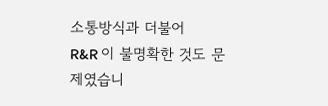소통방식과 더불어
R&R 이 불명확한 것도 문제였습니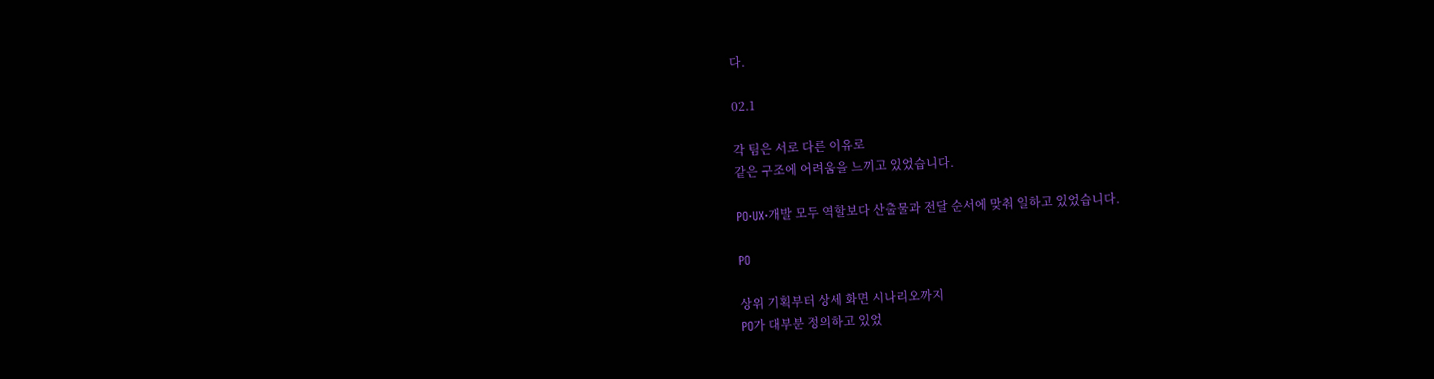다.

02.1

각 팀은 서로 다른 이유로
같은 구조에 어려움을 느끼고 있었습니다.

PO·UX·개발 모두 역할보다 산출물과 전달 순서에 맞춰 일하고 있었습니다.

PO

상위 기획부터 상세 화면 시나리오까지
PO가 대부분 정의하고 있었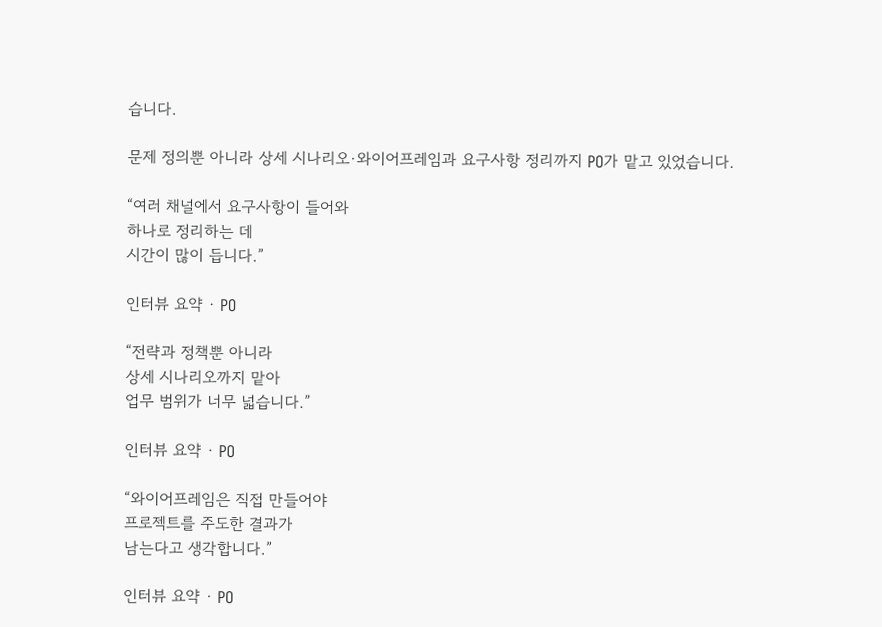습니다.

문제 정의뿐 아니라 상세 시나리오·와이어프레임과 요구사항 정리까지 PO가 맡고 있었습니다.

“여러 채널에서 요구사항이 들어와
하나로 정리하는 데
시간이 많이 듭니다.”

인터뷰 요약 · PO

“전략과 정책뿐 아니라
상세 시나리오까지 맡아
업무 범위가 너무 넓습니다.”

인터뷰 요약 · PO

“와이어프레임은 직접 만들어야
프로젝트를 주도한 결과가
남는다고 생각합니다.”

인터뷰 요약 · PO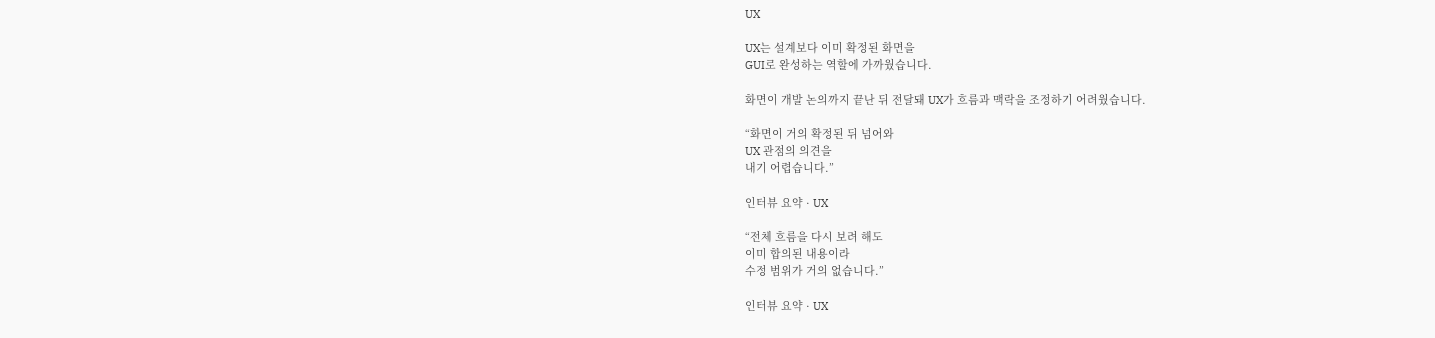UX

UX는 설계보다 이미 확정된 화면을
GUI로 완성하는 역할에 가까웠습니다.

화면이 개발 논의까지 끝난 뒤 전달돼 UX가 흐름과 맥락을 조정하기 어려웠습니다.

“화면이 거의 확정된 뒤 넘어와
UX 관점의 의견을
내기 어렵습니다.”

인터뷰 요약 · UX

“전체 흐름을 다시 보려 해도
이미 합의된 내용이라
수정 범위가 거의 없습니다.”

인터뷰 요약 · UX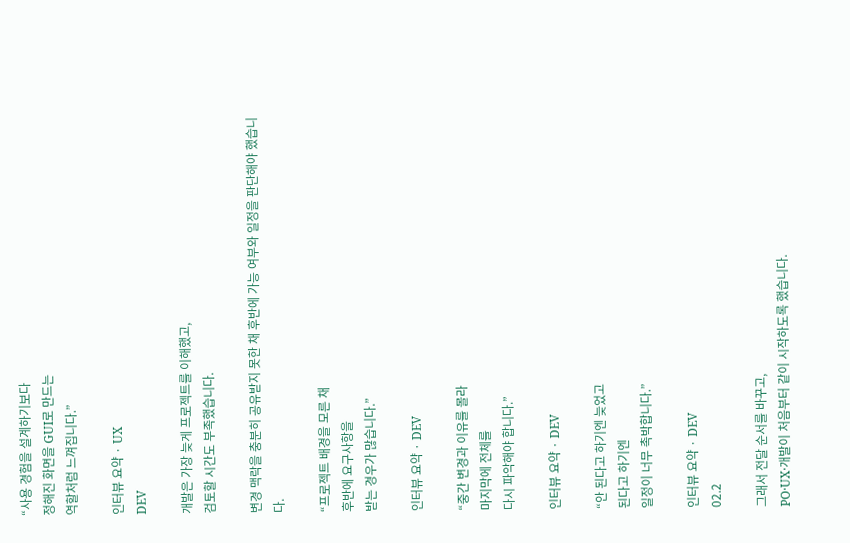“사용 경험을 설계하기보다
정해진 화면을 GUI로 만드는
역할처럼 느껴집니다.”

인터뷰 요약 · UX
DEV

개발은 가장 늦게 프로젝트를 이해했고,
검토할 시간도 부족했습니다.

변경 맥락을 충분히 공유받지 못한 채 후반에 가능 여부와 일정을 판단해야 했습니다.

“프로젝트 배경을 모른 채
후반에 요구사항을
받는 경우가 많습니다.”

인터뷰 요약 · DEV

“중간 변경과 이유를 몰라
마지막에 전체를
다시 파악해야 합니다.”

인터뷰 요약 · DEV

“안 된다고 하기엔 늦었고
된다고 하기엔
일정이 너무 촉박합니다.”

인터뷰 요약 · DEV
02.2

그래서 전달 순서를 바꾸고,
PO·UX·개발이 처음부터 같이 시작하도록 했습니다.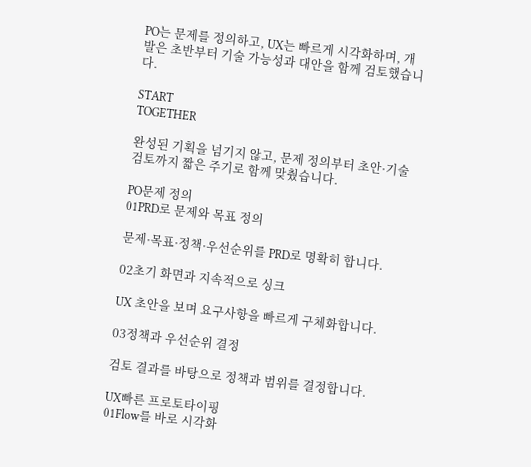PO는 문제를 정의하고, UX는 빠르게 시각화하며, 개발은 초반부터 기술 가능성과 대안을 함께 검토했습니다.

START
TOGETHER

완성된 기획을 넘기지 않고, 문제 정의부터 초안·기술 검토까지 짧은 주기로 함께 맞췄습니다.

PO문제 정의
01PRD로 문제와 목표 정의

문제·목표·정책·우선순위를 PRD로 명확히 합니다.

02초기 화면과 지속적으로 싱크

UX 초안을 보며 요구사항을 빠르게 구체화합니다.

03정책과 우선순위 결정

검토 결과를 바탕으로 정책과 범위를 결정합니다.

UX빠른 프로토타이핑
01Flow를 바로 시각화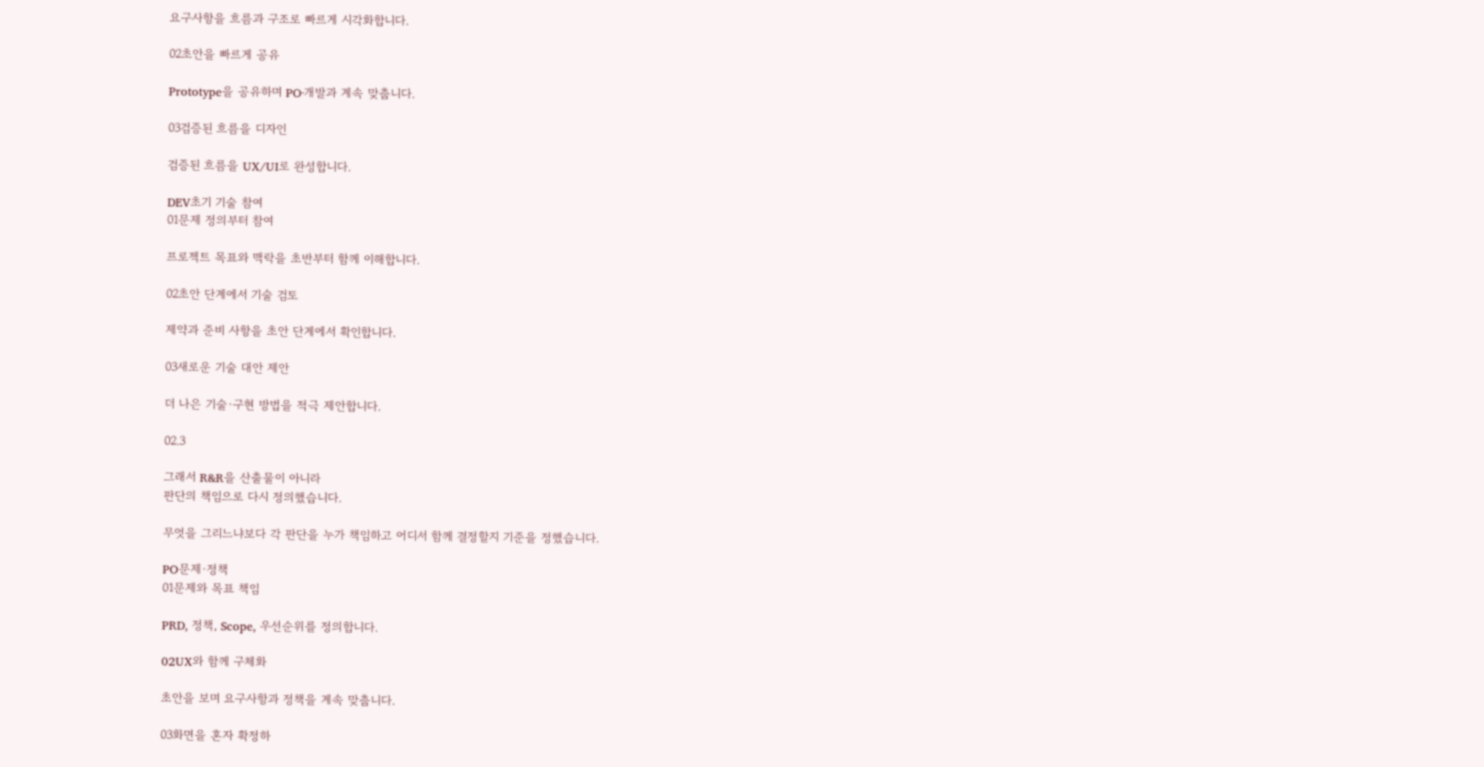요구사항을 흐름과 구조로 빠르게 시각화합니다.

02초안을 빠르게 공유

Prototype을 공유하며 PO·개발과 계속 맞춥니다.

03검증된 흐름을 디자인

검증된 흐름을 UX/UI로 완성합니다.

DEV초기 기술 참여
01문제 정의부터 참여

프로젝트 목표와 맥락을 초반부터 함께 이해합니다.

02초안 단계에서 기술 검토

제약과 준비 사항을 초안 단계에서 확인합니다.

03새로운 기술 대안 제안

더 나은 기술·구현 방법을 적극 제안합니다.

02.3

그래서 R&R을 산출물이 아니라
판단의 책임으로 다시 정의했습니다.

무엇을 그리느냐보다 각 판단을 누가 책임하고 어디서 함께 결정할지 기준을 정했습니다.

PO문제·정책
01문제와 목표 책임

PRD, 정책, Scope, 우선순위를 정의합니다.

02UX와 함께 구체화

초안을 보며 요구사항과 정책을 계속 맞춥니다.

03화면을 혼자 확정하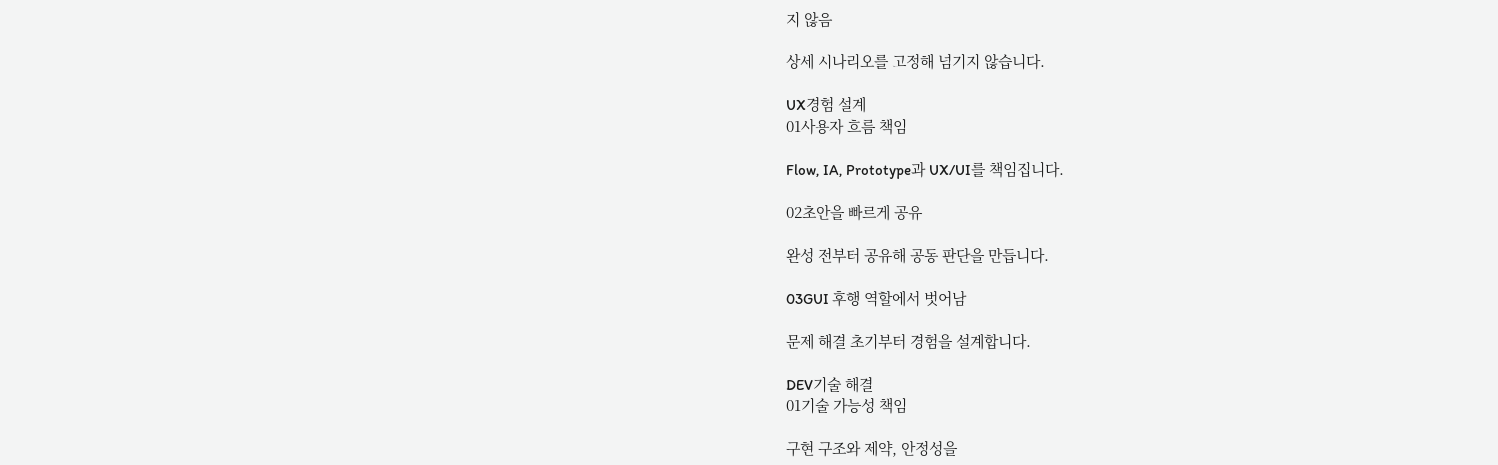지 않음

상세 시나리오를 고정해 넘기지 않습니다.

UX경험 설계
01사용자 흐름 책임

Flow, IA, Prototype과 UX/UI를 책임집니다.

02초안을 빠르게 공유

완성 전부터 공유해 공동 판단을 만듭니다.

03GUI 후행 역할에서 벗어남

문제 해결 초기부터 경험을 설계합니다.

DEV기술 해결
01기술 가능성 책임

구현 구조와 제약, 안정성을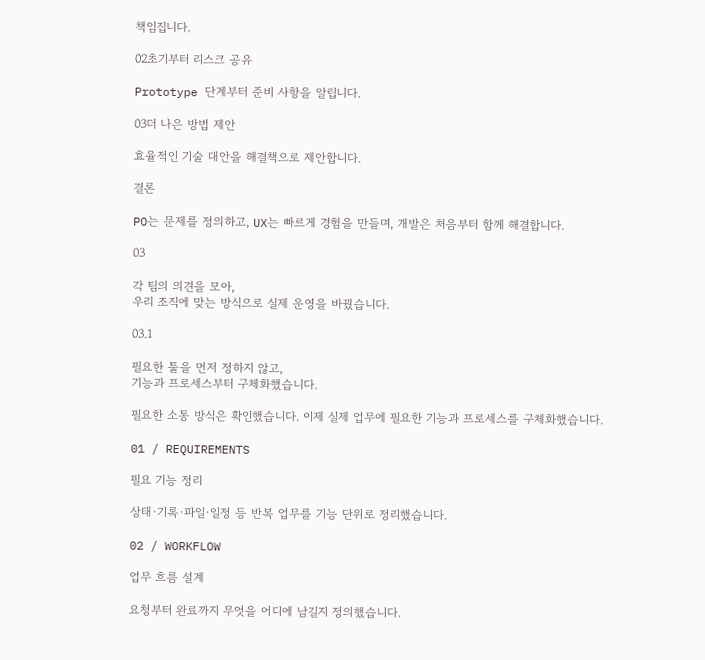책임집니다.

02초기부터 리스크 공유

Prototype 단계부터 준비 사항을 알립니다.

03더 나은 방법 제안

효율적인 기술 대안을 해결책으로 제안합니다.

결론

PO는 문제를 정의하고, UX는 빠르게 경험을 만들며, 개발은 처음부터 함께 해결합니다.

03

각 팀의 의견을 모아,
우리 조직에 맞는 방식으로 실제 운영을 바꿨습니다.

03.1

필요한 툴을 먼저 정하지 않고,
기능과 프로세스부터 구체화했습니다.

필요한 소통 방식은 확인했습니다. 이제 실제 업무에 필요한 기능과 프로세스를 구체화했습니다.

01 / REQUIREMENTS

필요 기능 정리

상태·기록·파일·일정 등 반복 업무를 기능 단위로 정리했습니다.

02 / WORKFLOW

업무 흐름 설계

요청부터 완료까지 무엇을 어디에 남길지 정의했습니다.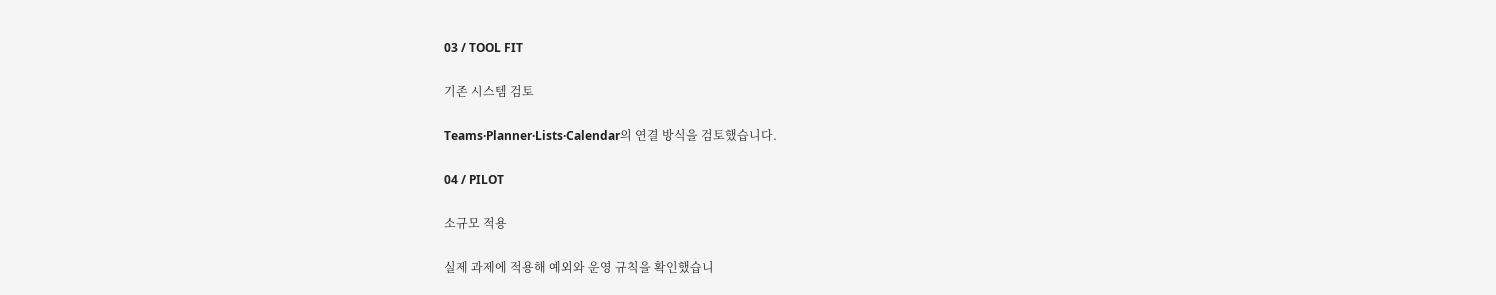03 / TOOL FIT

기존 시스템 검토

Teams·Planner·Lists·Calendar의 연결 방식을 검토했습니다.

04 / PILOT

소규모 적용

실제 과제에 적용해 예외와 운영 규칙을 확인했습니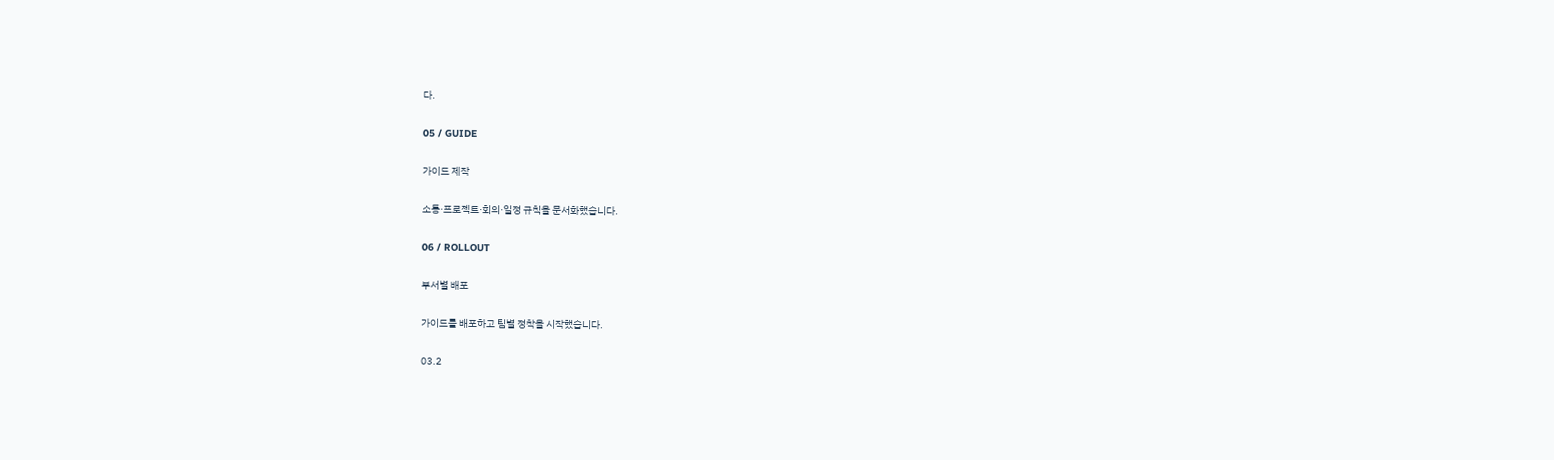다.

05 / GUIDE

가이드 제작

소통·프로젝트·회의·일정 규칙을 문서화했습니다.

06 / ROLLOUT

부서별 배포

가이드를 배포하고 팀별 정착을 시작했습니다.

03.2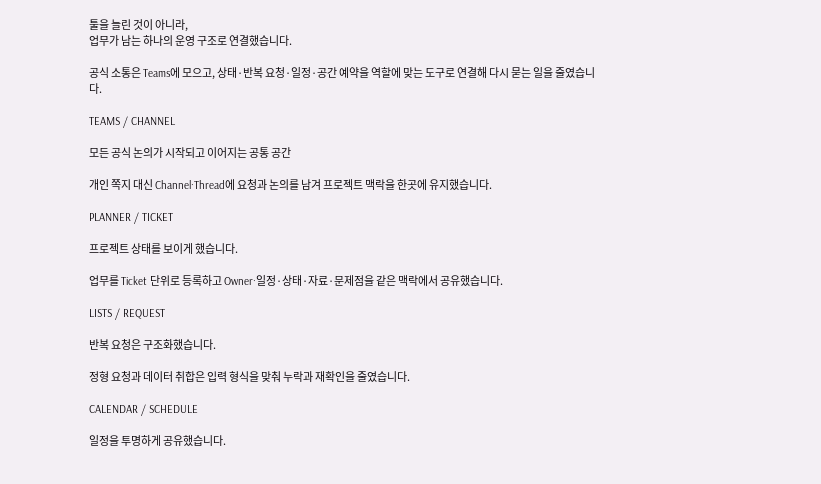툴을 늘린 것이 아니라,
업무가 남는 하나의 운영 구조로 연결했습니다.

공식 소통은 Teams에 모으고, 상태·반복 요청·일정·공간 예약을 역할에 맞는 도구로 연결해 다시 묻는 일을 줄였습니다.

TEAMS / CHANNEL

모든 공식 논의가 시작되고 이어지는 공통 공간

개인 쪽지 대신 Channel·Thread에 요청과 논의를 남겨 프로젝트 맥락을 한곳에 유지했습니다.

PLANNER / TICKET

프로젝트 상태를 보이게 했습니다.

업무를 Ticket 단위로 등록하고 Owner·일정·상태·자료·문제점을 같은 맥락에서 공유했습니다.

LISTS / REQUEST

반복 요청은 구조화했습니다.

정형 요청과 데이터 취합은 입력 형식을 맞춰 누락과 재확인을 줄였습니다.

CALENDAR / SCHEDULE

일정을 투명하게 공유했습니다.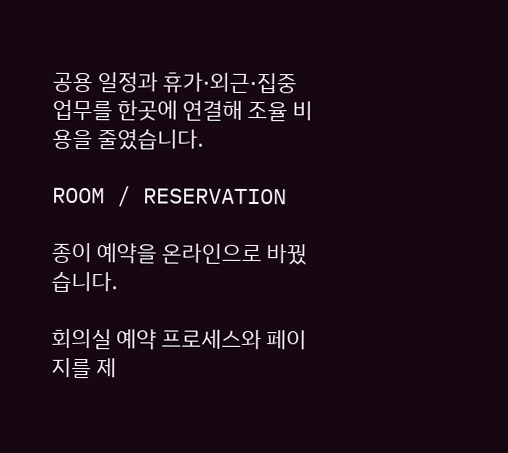공용 일정과 휴가·외근·집중 업무를 한곳에 연결해 조율 비용을 줄였습니다.

ROOM / RESERVATION

종이 예약을 온라인으로 바꿨습니다.

회의실 예약 프로세스와 페이지를 제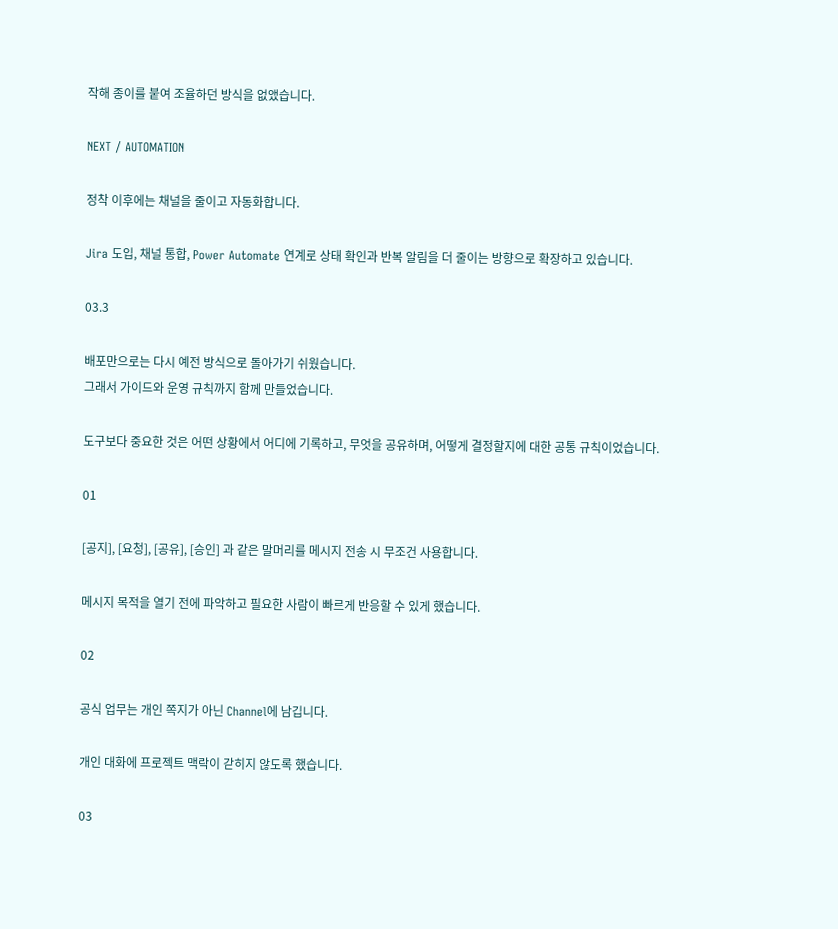작해 종이를 붙여 조율하던 방식을 없앴습니다.

NEXT / AUTOMATION

정착 이후에는 채널을 줄이고 자동화합니다.

Jira 도입, 채널 통합, Power Automate 연계로 상태 확인과 반복 알림을 더 줄이는 방향으로 확장하고 있습니다.

03.3

배포만으로는 다시 예전 방식으로 돌아가기 쉬웠습니다.
그래서 가이드와 운영 규칙까지 함께 만들었습니다.

도구보다 중요한 것은 어떤 상황에서 어디에 기록하고, 무엇을 공유하며, 어떻게 결정할지에 대한 공통 규칙이었습니다.

01

[공지], [요청], [공유], [승인] 과 같은 말머리를 메시지 전송 시 무조건 사용합니다.

메시지 목적을 열기 전에 파악하고 필요한 사람이 빠르게 반응할 수 있게 했습니다.

02

공식 업무는 개인 쪽지가 아닌 Channel에 남깁니다.

개인 대화에 프로젝트 맥락이 갇히지 않도록 했습니다.

03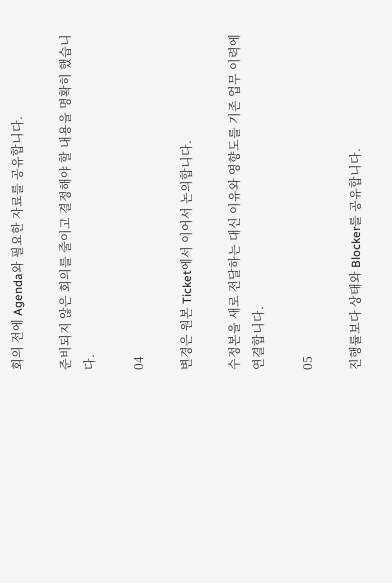회의 전에 Agenda와 필요한 자료를 공유합니다.

준비되지 않은 회의를 줄이고 결정해야 할 내용을 명확히 했습니다.

04

변경은 원본 Ticket에서 이어서 논의합니다.

수정본을 새로 전달하는 대신 이유와 영향도를 기존 업무 이력에 연결합니다.

05

진행률보다 상태와 Blocker를 공유합니다.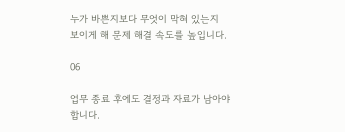누가 바쁜지보다 무엇이 막혀 있는지 보이게 해 문제 해결 속도를 높입니다.

06

업무 종료 후에도 결정과 자료가 남아야 합니다.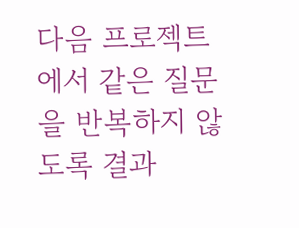다음 프로젝트에서 같은 질문을 반복하지 않도록 결과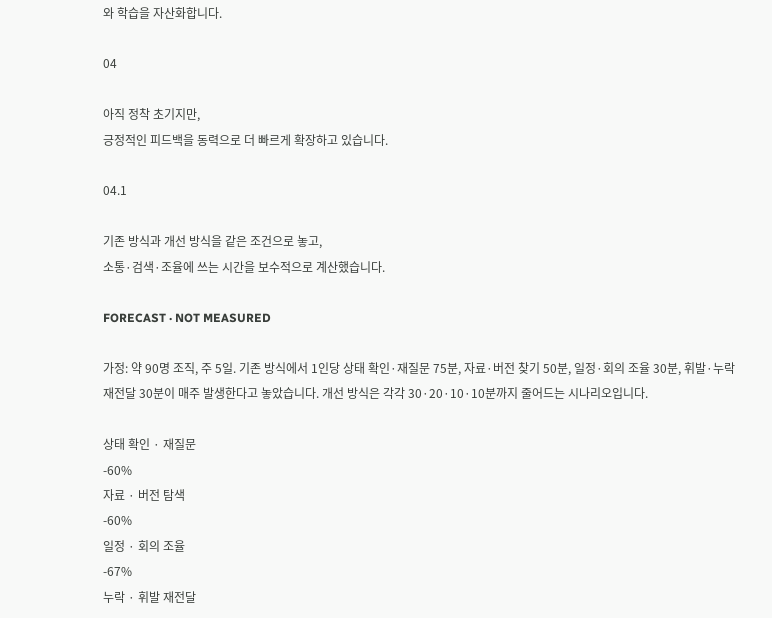와 학습을 자산화합니다.

04

아직 정착 초기지만,
긍정적인 피드백을 동력으로 더 빠르게 확장하고 있습니다.

04.1

기존 방식과 개선 방식을 같은 조건으로 놓고,
소통·검색·조율에 쓰는 시간을 보수적으로 계산했습니다.

FORECAST · NOT MEASURED

가정: 약 90명 조직, 주 5일. 기존 방식에서 1인당 상태 확인·재질문 75분, 자료·버전 찾기 50분, 일정·회의 조율 30분, 휘발·누락 재전달 30분이 매주 발생한다고 놓았습니다. 개선 방식은 각각 30·20·10·10분까지 줄어드는 시나리오입니다.

상태 확인 · 재질문
-60%
자료 · 버전 탐색
-60%
일정 · 회의 조율
-67%
누락 · 휘발 재전달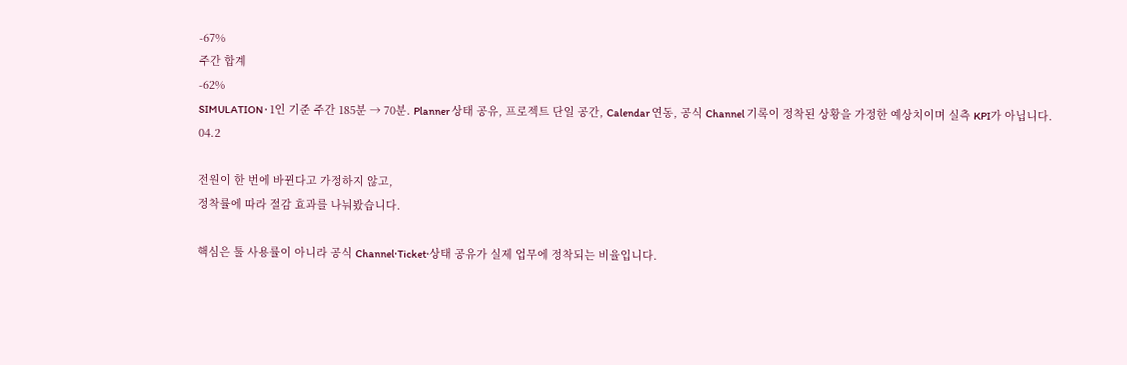-67%
주간 합계
-62%
SIMULATION · 1인 기준 주간 185분 → 70분. Planner 상태 공유, 프로젝트 단일 공간, Calendar 연동, 공식 Channel 기록이 정착된 상황을 가정한 예상치이며 실측 KPI가 아닙니다.
04.2

전원이 한 번에 바뀐다고 가정하지 않고,
정착률에 따라 절감 효과를 나눠봤습니다.

핵심은 툴 사용률이 아니라 공식 Channel·Ticket·상태 공유가 실제 업무에 정착되는 비율입니다.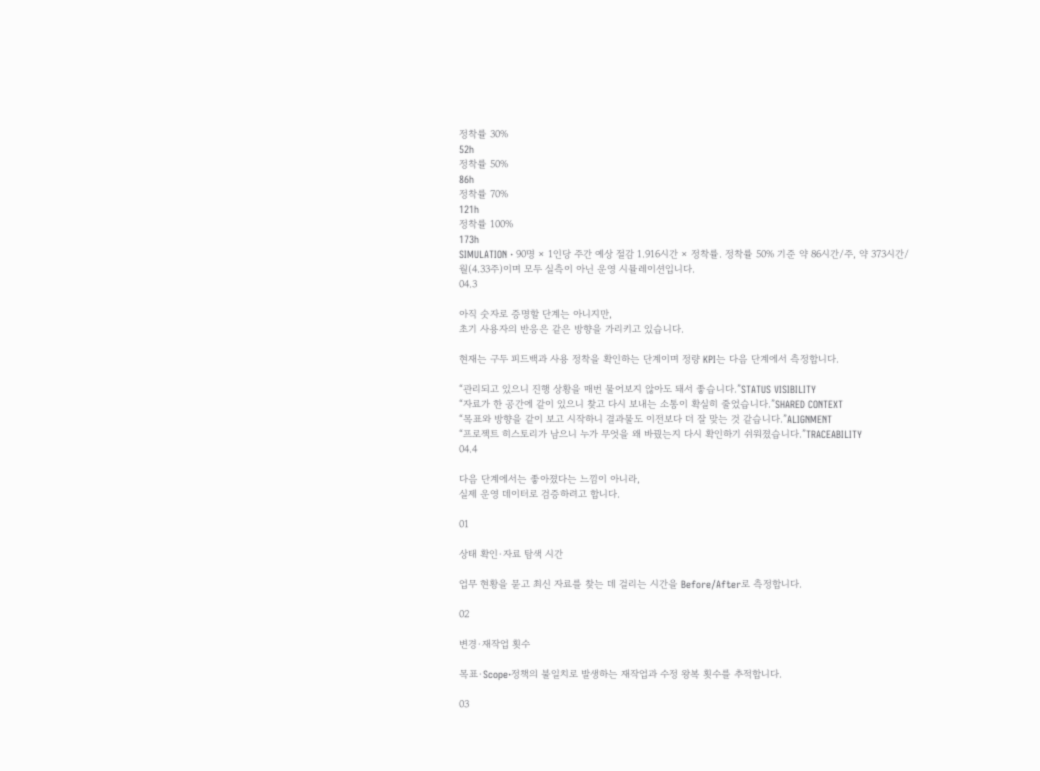정착률 30%
52h
정착률 50%
86h
정착률 70%
121h
정착률 100%
173h
SIMULATION · 90명 × 1인당 주간 예상 절감 1.916시간 × 정착률. 정착률 50% 기준 약 86시간/주, 약 373시간/월(4.33주)이며 모두 실측이 아닌 운영 시뮬레이션입니다.
04.3

아직 숫자로 증명할 단계는 아니지만,
초기 사용자의 반응은 같은 방향을 가리키고 있습니다.

현재는 구두 피드백과 사용 정착을 확인하는 단계이며 정량 KPI는 다음 단계에서 측정합니다.

“관리되고 있으니 진행 상황을 매번 물어보지 않아도 돼서 좋습니다.”STATUS VISIBILITY
“자료가 한 공간에 같이 있으니 찾고 다시 보내는 소통이 확실히 줄었습니다.”SHARED CONTEXT
“목표와 방향을 같이 보고 시작하니 결과물도 이전보다 더 잘 맞는 것 같습니다.”ALIGNMENT
“프로젝트 히스토리가 남으니 누가 무엇을 왜 바꿨는지 다시 확인하기 쉬워졌습니다.”TRACEABILITY
04.4

다음 단계에서는 좋아졌다는 느낌이 아니라,
실제 운영 데이터로 검증하려고 합니다.

01

상태 확인·자료 탐색 시간

업무 현황을 묻고 최신 자료를 찾는 데 걸리는 시간을 Before/After로 측정합니다.

02

변경·재작업 횟수

목표·Scope·정책의 불일치로 발생하는 재작업과 수정 왕복 횟수를 추적합니다.

03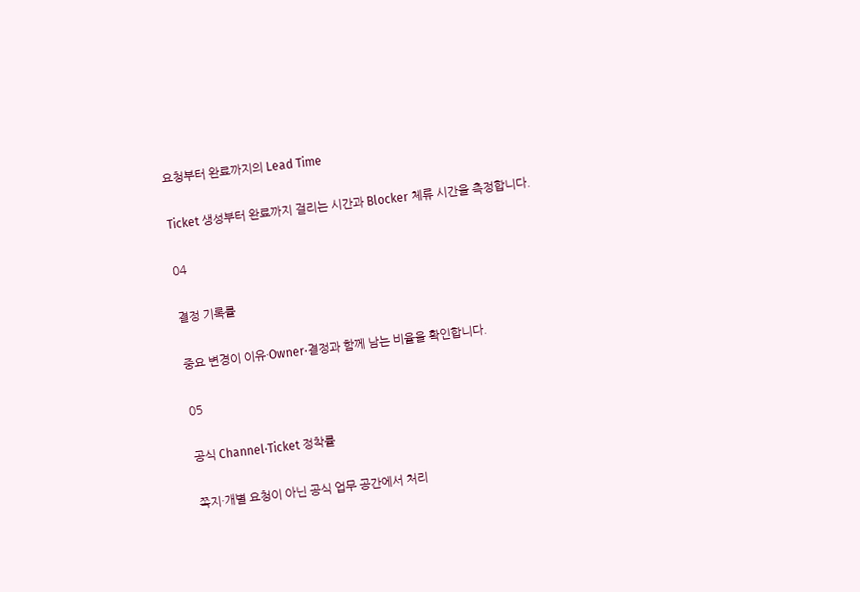요청부터 완료까지의 Lead Time

Ticket 생성부터 완료까지 걸리는 시간과 Blocker 체류 시간을 측정합니다.

04

결정 기록률

중요 변경이 이유·Owner·결정과 함께 남는 비율을 확인합니다.

05

공식 Channel·Ticket 정착률

쪽지·개별 요청이 아닌 공식 업무 공간에서 처리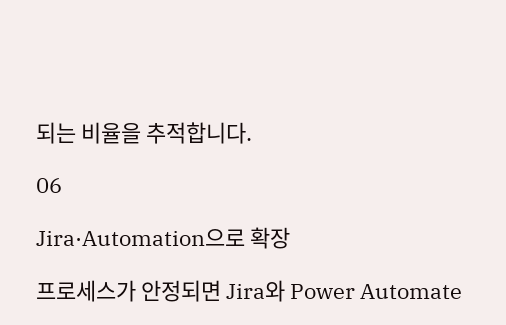되는 비율을 추적합니다.

06

Jira·Automation으로 확장

프로세스가 안정되면 Jira와 Power Automate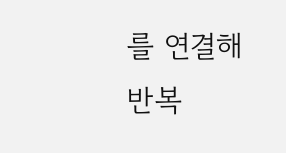를 연결해 반복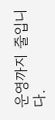운영까지 줄입니다.